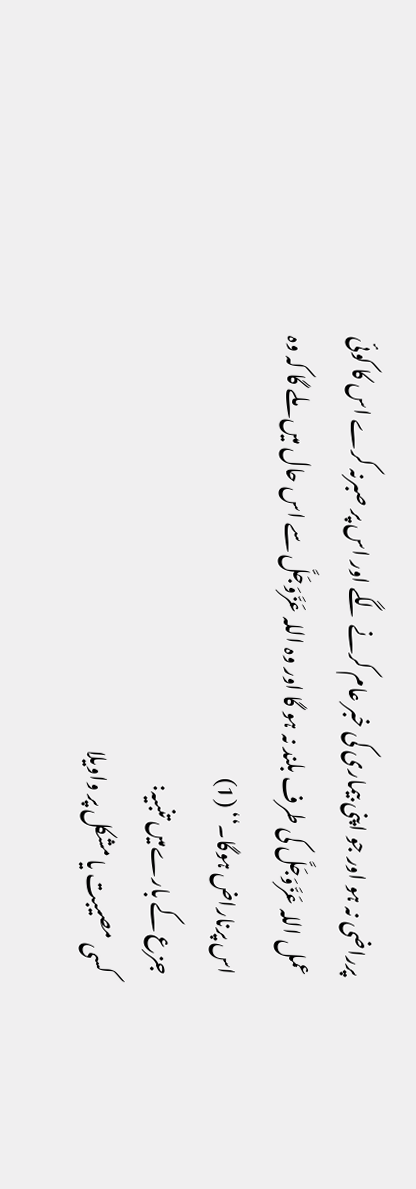پرراضی نہ ہو اور جو اپنی بیماری کی خبر عام کرنے لگے اور اس پر صبرنہ کرے اس کا کوئی عمل اللہ عَزَّوَجَلَّ کی طرف بلند نہ ہو گا اور وہ اللہ عَزَّوَجَلَّ سے اس حال میں ملے گا کہ وہ اس پرناراض ہوگا۔‘‘ (1)
جزع کے بارےمیں تنبیہ:
کسی مصیبت یا مشکل پر واویلا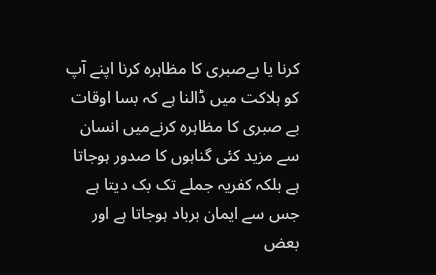کرنا یا بےصبری کا مظاہرہ کرنا اپنے آپ کو ہلاکت میں ڈالنا ہے کہ بسا اوقات بے صبری کا مظاہرہ کرنےمیں انسان سے مزید کئی گناہوں کا صدور ہوجاتا ہے بلکہ کفریہ جملے تک بک دیتا ہے جس سے ایمان برباد ہوجاتا ہے اور بعض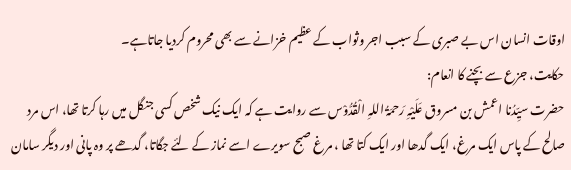اوقات انسان اس بے صبری کے سبب اجر وثواب کے عظیم خزانے سے بھی محروم کردیا جاتاہے۔
حکایت، جزع سے بچنے کا انعام:
حضرت سیِّدُنا اعمش بن مسروق عَلَیْہِ رَحمَۃُ اللہِ الْقُدُّوْس سے روایت ہے کہ ایک نیک شخص کسی جنگل میں رہا کرتا تھا، اس مرد صالح کے پاس ایک مرغ، ایک گدھا اور ایک کتا تھا ، مرغ صبح سویرے اسے نماز کے لئے جگاتا، گدھے پر وہ پانی اور دیگر سامان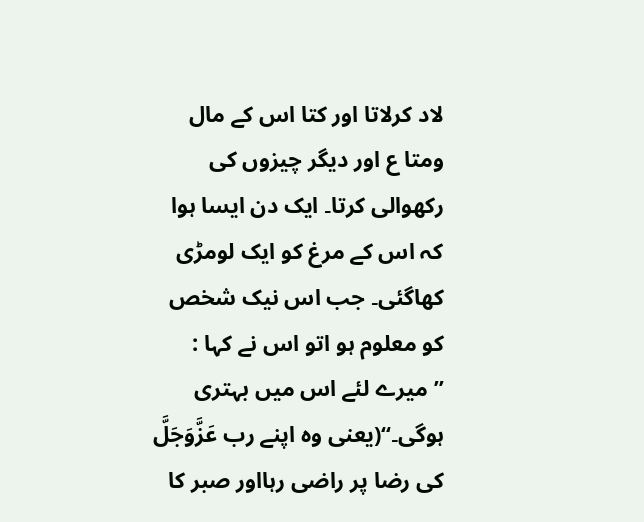لاد کرلاتا اور کتا اس کے مال ومتا ع اور دیگر چیزوں کی رکھوالی کرتا۔ ایک دن ایسا ہوا کہ اس کے مرغ کو ایک لومڑی کھاگئی۔ جب اس نیک شخص کو معلوم ہو اتو اس نے کہا : ’’میرے لئے اس میں بہتری ہوگی۔‘‘(یعنی وہ اپنے رب عَزَّوَجَلَّ کی رضا پر راضی رہااور صبر کا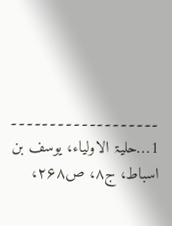۔۔۔۔۔۔۔۔۔۔۔۔۔۔۔۔۔۔۔
1…حلیۃ الاولیاء، یوسف بن اسباط، ج۸، ص۲۶۸،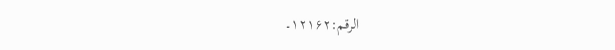الرقم:۱۲۱۶۲۔